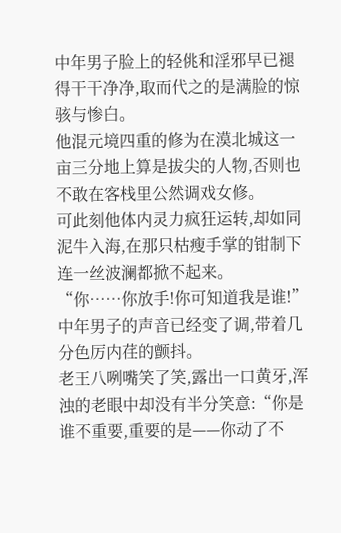中年男子脸上的轻佻和淫邪早已褪得干干净净,取而代之的是满脸的惊骇与惨白。
他混元境四重的修为在漠北城这一亩三分地上算是拔尖的人物,否则也不敢在客栈里公然调戏女修。
可此刻他体内灵力疯狂运转,却如同泥牛入海,在那只枯瘦手掌的钳制下连一丝波澜都掀不起来。
“你……你放手!你可知道我是谁!”中年男子的声音已经变了调,带着几分色厉内荏的颤抖。
老王八咧嘴笑了笑,露出一口黄牙,浑浊的老眼中却没有半分笑意:“你是谁不重要,重要的是——你动了不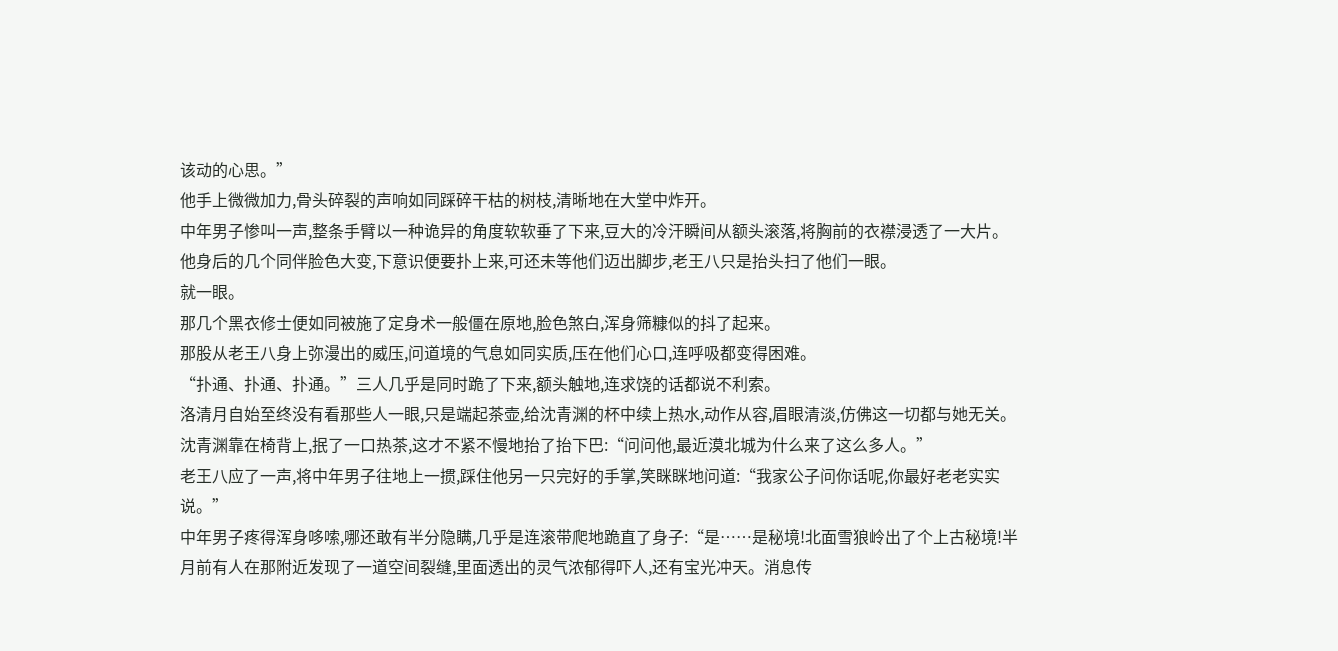该动的心思。”
他手上微微加力,骨头碎裂的声响如同踩碎干枯的树枝,清晰地在大堂中炸开。
中年男子惨叫一声,整条手臂以一种诡异的角度软软垂了下来,豆大的冷汗瞬间从额头滚落,将胸前的衣襟浸透了一大片。
他身后的几个同伴脸色大变,下意识便要扑上来,可还未等他们迈出脚步,老王八只是抬头扫了他们一眼。
就一眼。
那几个黑衣修士便如同被施了定身术一般僵在原地,脸色煞白,浑身筛糠似的抖了起来。
那股从老王八身上弥漫出的威压,问道境的气息如同实质,压在他们心口,连呼吸都变得困难。
“扑通、扑通、扑通。”三人几乎是同时跪了下来,额头触地,连求饶的话都说不利索。
洛清月自始至终没有看那些人一眼,只是端起茶壶,给沈青渊的杯中续上热水,动作从容,眉眼清淡,仿佛这一切都与她无关。
沈青渊靠在椅背上,抿了一口热茶,这才不紧不慢地抬了抬下巴:“问问他,最近漠北城为什么来了这么多人。”
老王八应了一声,将中年男子往地上一掼,踩住他另一只完好的手掌,笑眯眯地问道:“我家公子问你话呢,你最好老老实实说。”
中年男子疼得浑身哆嗦,哪还敢有半分隐瞒,几乎是连滚带爬地跪直了身子:“是……是秘境!北面雪狼岭出了个上古秘境!半月前有人在那附近发现了一道空间裂缝,里面透出的灵气浓郁得吓人,还有宝光冲天。消息传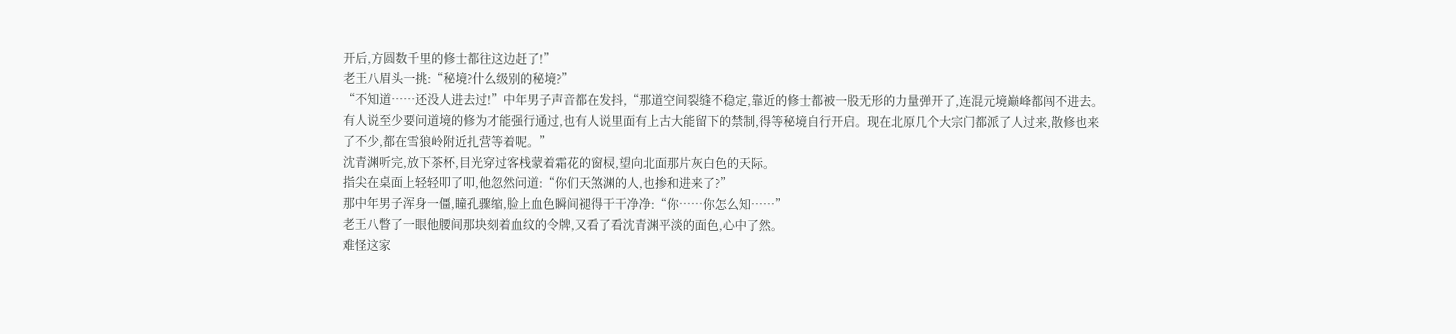开后,方圆数千里的修士都往这边赶了!”
老王八眉头一挑:“秘境?什么级别的秘境?”
“不知道……还没人进去过!”中年男子声音都在发抖,“那道空间裂缝不稳定,靠近的修士都被一股无形的力量弹开了,连混元境巅峰都闯不进去。有人说至少要问道境的修为才能强行通过,也有人说里面有上古大能留下的禁制,得等秘境自行开启。现在北原几个大宗门都派了人过来,散修也来了不少,都在雪狼岭附近扎营等着呢。”
沈青渊听完,放下茶杯,目光穿过客栈蒙着霜花的窗棂,望向北面那片灰白色的天际。
指尖在桌面上轻轻叩了叩,他忽然问道:“你们天煞渊的人,也掺和进来了?”
那中年男子浑身一僵,瞳孔骤缩,脸上血色瞬间褪得干干净净:“你……你怎么知……”
老王八瞥了一眼他腰间那块刻着血纹的令牌,又看了看沈青渊平淡的面色,心中了然。
难怪这家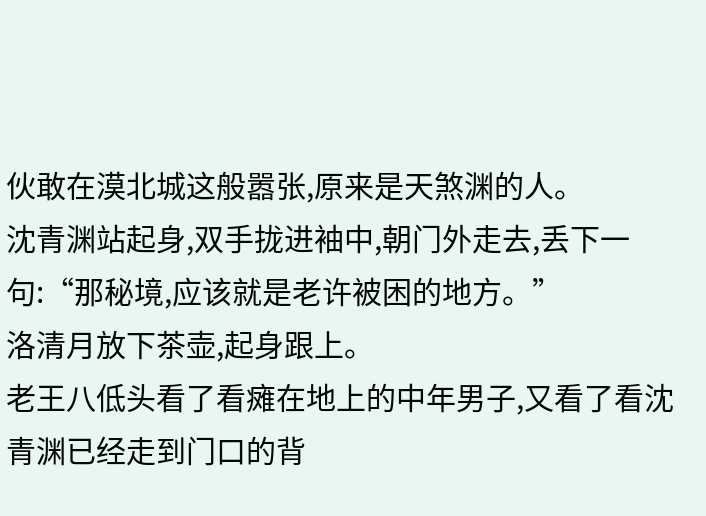伙敢在漠北城这般嚣张,原来是天煞渊的人。
沈青渊站起身,双手拢进袖中,朝门外走去,丢下一句:“那秘境,应该就是老许被困的地方。”
洛清月放下茶壶,起身跟上。
老王八低头看了看瘫在地上的中年男子,又看了看沈青渊已经走到门口的背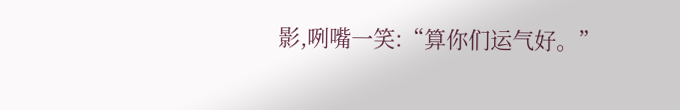影,咧嘴一笑:“算你们运气好。”